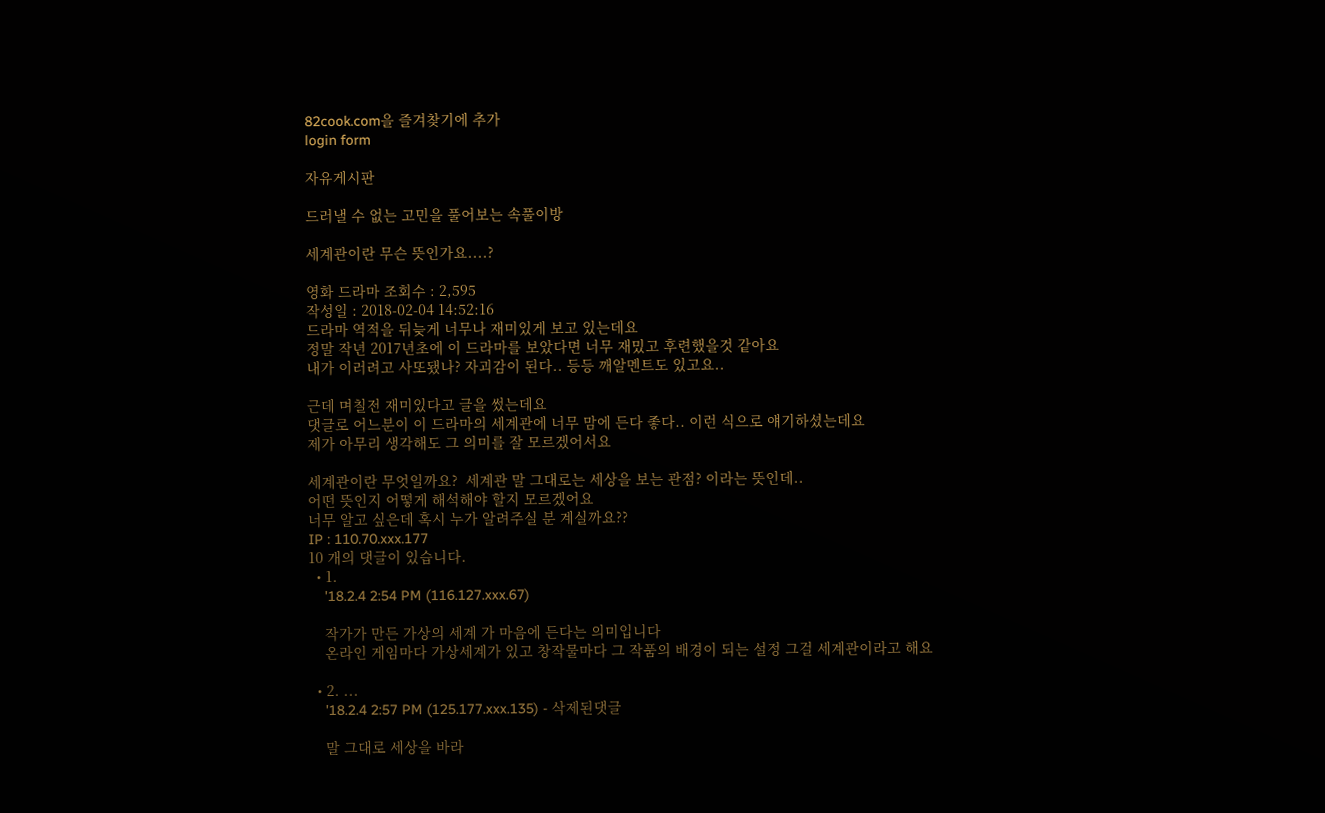82cook.com을 즐겨찾기에 추가
login form

자유게시판

드러낼 수 없는 고민을 풀어보는 속풀이방

세계관이란 무슨 뜻인가요....?

영화 드라마 조회수 : 2,595
작성일 : 2018-02-04 14:52:16
드라마 역적을 뒤늦게 너무나 재미있게 보고 있는데요
정말 작년 2017년초에 이 드라마를 보았다면 너무 재밌고 후련했을것 같아요
내가 이러려고 사또됐나? 자괴감이 된다.. 등등 깨알멘트도 있고요..

근데 며칠전 재미있다고 글을 썼는데요
댓글로 어느분이 이 드라마의 세계관에 너무 맘에 든다 좋다.. 이런 식으로 얘기하셨는데요
제가 아무리 생각해도 그 의미를 잘 모르겠어서요

세계관이란 무엇일까요?  세계관 말 그대로는 세상을 보는 관점? 이라는 뜻인데..
어떤 뜻인지 어떻게 해석해야 할지 모르겠어요
너무 알고 싶은데 혹시 누가 알려주실 분 계실까요??
IP : 110.70.xxx.177
10 개의 댓글이 있습니다.
  • 1.
    '18.2.4 2:54 PM (116.127.xxx.67)

    작가가 만든 가상의 세계 가 마음에 든다는 의미입니다
    온라인 게임마다 가상세계가 있고 창작물마다 그 작품의 배경이 되는 설정 그걸 세계관이라고 해요

  • 2. ...
    '18.2.4 2:57 PM (125.177.xxx.135) - 삭제된댓글

    말 그대로 세상을 바라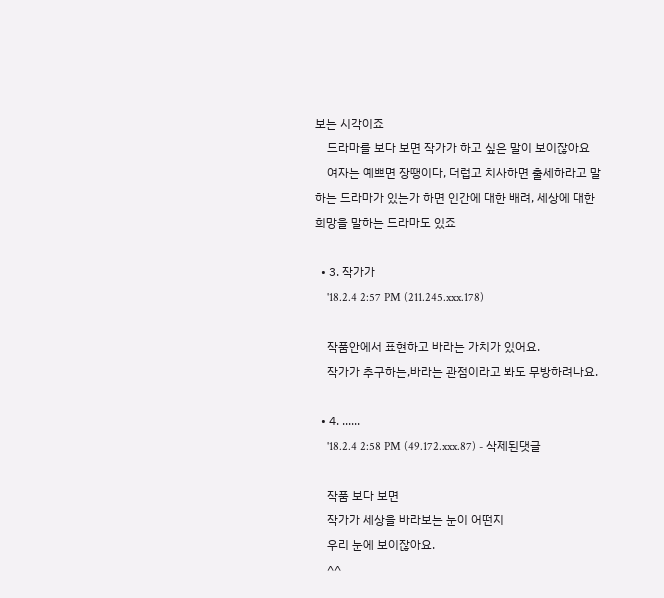보는 시각이죠
    드라마를 보다 보면 작가가 하고 싶은 말이 보이잖아요
    여자는 예쁘면 장땡이다, 더럽고 치사하면 출세하라고 말하는 드라마가 있는가 하면 인간에 대한 배려, 세상에 대한 희망을 말하는 드라마도 있죠

  • 3. 작가가
    '18.2.4 2:57 PM (211.245.xxx.178)

    작품안에서 표현하고 바라는 가치가 있어요.
    작가가 추구하는,바라는 관점이라고 봐도 무방하려나요.

  • 4. ......
    '18.2.4 2:58 PM (49.172.xxx.87) - 삭제된댓글

    작품 보다 보면
    작가가 세상을 바라보는 눈이 어떤지
    우리 눈에 보이잖아요.
    ^^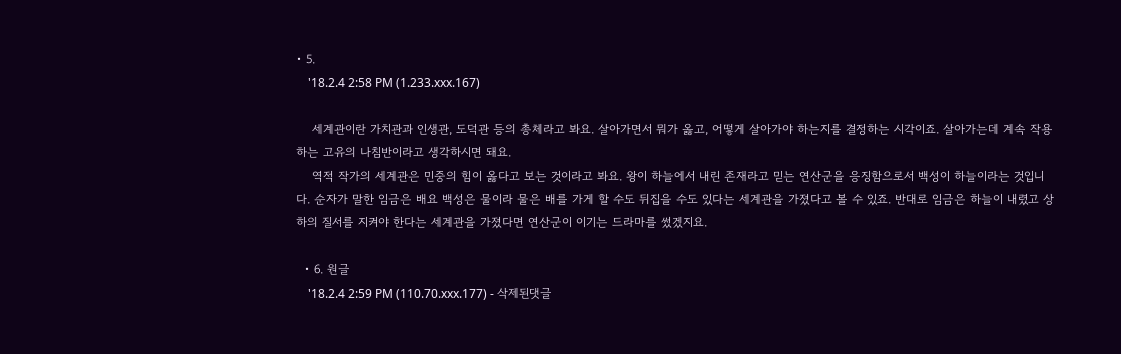• 5.
    '18.2.4 2:58 PM (1.233.xxx.167)

    세계관이란 가치관과 인생관, 도덕관 등의 총체라고 봐요. 살아가면서 뭐가 옳고, 어떻게 살아가야 하는지를 결정하는 시각이죠. 살아가는데 계속 작용하는 고유의 나침반이라고 생각하시면 돼요.
    역적 작가의 세계관은 민중의 힘이 옳다고 보는 것이라고 봐요. 왕이 하늘에서 내린 존재라고 믿는 연산군을 응징함으로서 백성이 하늘이라는 것입니다. 순자가 말한 임금은 배요 백성은 물이라 물은 배를 가게 할 수도 뒤집을 수도 있다는 세계관을 가졌다고 볼 수 있죠. 반대로 임금은 하늘이 내렸고 상하의 질서를 지켜야 한다는 세계관을 가졌다면 연산군이 이기는 드라마를 썼겠지요.

  • 6. 원글
    '18.2.4 2:59 PM (110.70.xxx.177) - 삭제된댓글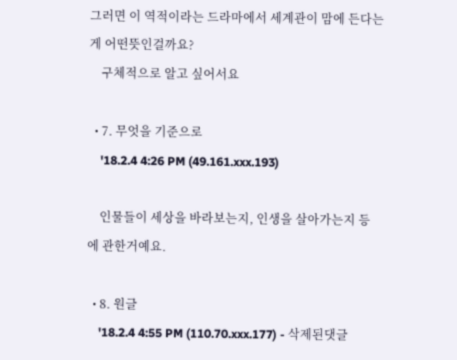그러면 이 역적이라는 드라마에서 세계관이 맘에 든다는게 어떤뜻인걸까요?
    구체적으로 알고 싶어서요

  • 7. 무엇을 기준으로
    '18.2.4 4:26 PM (49.161.xxx.193)

    인물들이 세상을 바라보는지, 인생을 살아가는지 등에 관한거예요.

  • 8. 원글
    '18.2.4 4:55 PM (110.70.xxx.177) - 삭제된댓글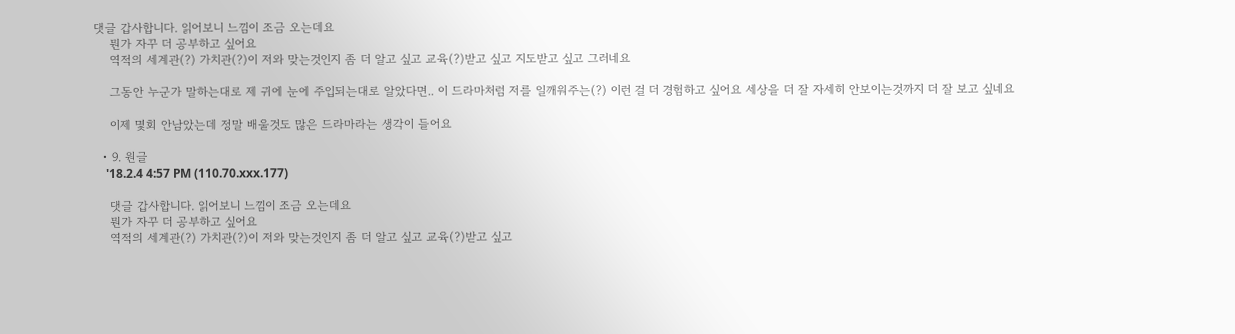댓글 갑사합니다. 읽어보니 느낌이 조금 오는데요
    뭔가 자꾸 더 공부하고 싶어요
    역적의 세계관(?) 가치관(?)이 저와 맞는것인지 좀 더 알고 싶고 교육(?)받고 싶고 지도받고 싶고 그러네요

    그동안 누군가 말하는대로 제 귀에 눈에 주입되는대로 알았다면.. 이 드라마처럼 저를 일깨워주는(?) 이런 걸 더 경험하고 싶어요 세상을 더 잘 자세히 안보이는것까지 더 잘 보고 싶네요

    이제 몇회 안남았는데 정말 배울것도 많은 드라마라는 생각이 들어요

  • 9. 원글
    '18.2.4 4:57 PM (110.70.xxx.177)

    댓글 갑사합니다. 읽어보니 느낌이 조금 오는데요
    뭔가 자꾸 더 공부하고 싶어요
    역적의 세계관(?) 가치관(?)이 저와 맞는것인지 좀 더 알고 싶고 교육(?)받고 싶고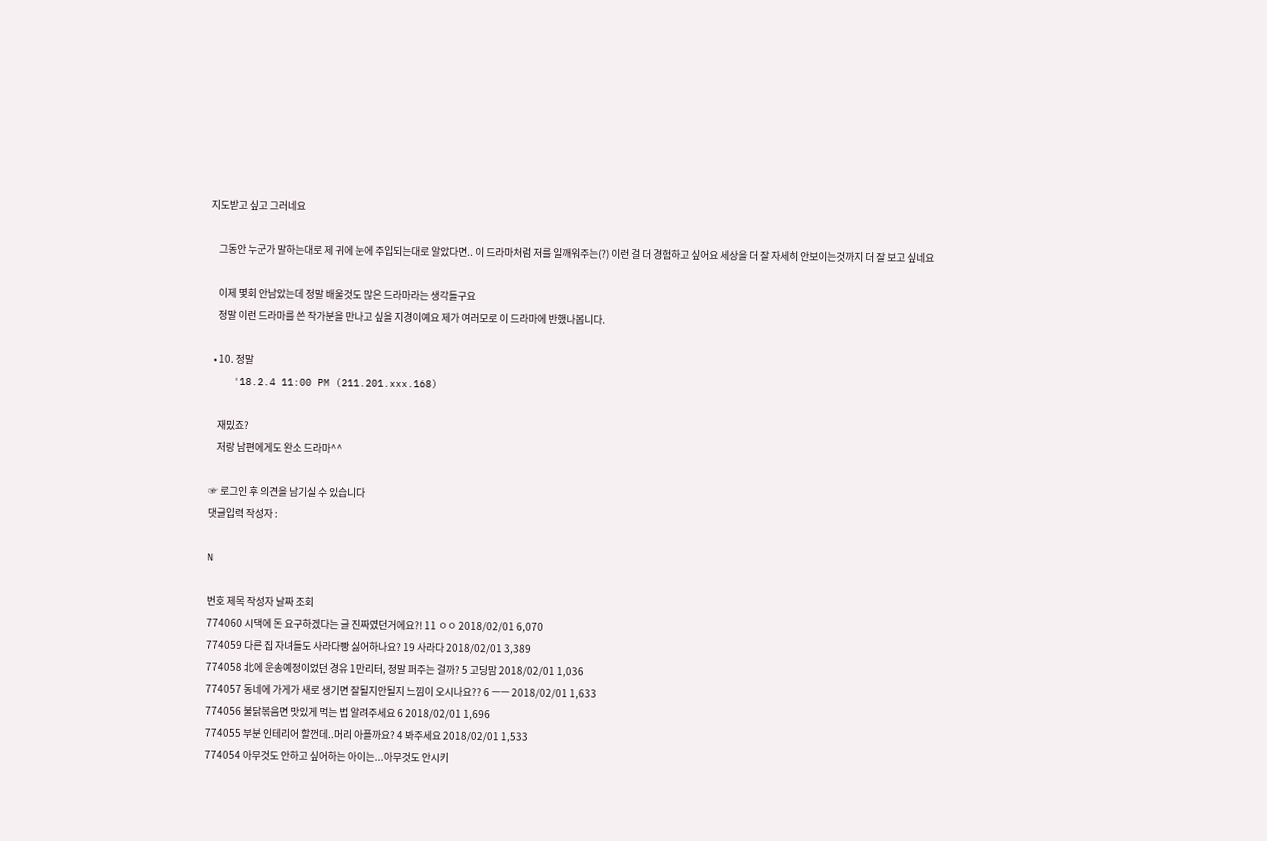지도받고 싶고 그러네요

    그동안 누군가 말하는대로 제 귀에 눈에 주입되는대로 알았다면.. 이 드라마처럼 저를 일깨워주는(?) 이런 걸 더 경험하고 싶어요 세상을 더 잘 자세히 안보이는것까지 더 잘 보고 싶네요

    이제 몇회 안남았는데 정말 배울것도 많은 드라마라는 생각들구요
    정말 이런 드라마를 쓴 작가분을 만나고 싶을 지경이예요 제가 여러모로 이 드라마에 반했나봅니다.

  • 10. 정말
    '18.2.4 11:00 PM (211.201.xxx.168)

    재밌죠?
    저랑 남편에게도 완소 드라마^^

☞ 로그인 후 의견을 남기실 수 있습니다
댓글입력 작성자 :

N

번호 제목 작성자 날짜 조회
774060 시댁에 돈 요구하겠다는 글 진짜였던거에요?! 11 ㅇㅇ 2018/02/01 6,070
774059 다른 집 자녀들도 사라다빵 싫어하나요? 19 사라다 2018/02/01 3,389
774058 北에 운송예정이었던 경유 1만리터, 정말 퍼주는 걸까? 5 고딩맘 2018/02/01 1,036
774057 동네에 가게가 새로 생기면 잘될지안될지 느낌이 오시나요?? 6 ㅡㅡ 2018/02/01 1,633
774056 불닭볶음면 맛있게 먹는 법 알려주세요 6 2018/02/01 1,696
774055 부분 인테리어 할껀데..머리 아플까요? 4 봐주세요 2018/02/01 1,533
774054 아무것도 안하고 싶어하는 아이는...아무것도 안시키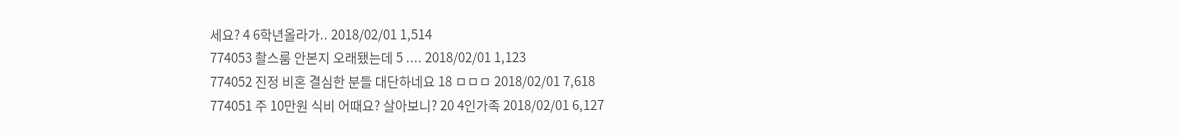세요? 4 6학년올라가.. 2018/02/01 1,514
774053 촬스룸 안본지 오래됐는데 5 .... 2018/02/01 1,123
774052 진정 비혼 결심한 분들 대단하네요 18 ㅁㅁㅁ 2018/02/01 7,618
774051 주 10만원 식비 어때요? 살아보니? 20 4인가족 2018/02/01 6,127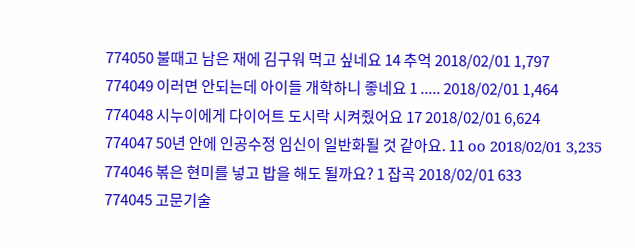774050 불때고 남은 재에 김구워 먹고 싶네요 14 추억 2018/02/01 1,797
774049 이러면 안되는데 아이들 개학하니 좋네요 1 ..... 2018/02/01 1,464
774048 시누이에게 다이어트 도시락 시켜줬어요 17 2018/02/01 6,624
774047 50년 안에 인공수정 임신이 일반화될 것 같아요. 11 oo 2018/02/01 3,235
774046 볶은 현미를 넣고 밥을 해도 될까요? 1 잡곡 2018/02/01 633
774045 고문기술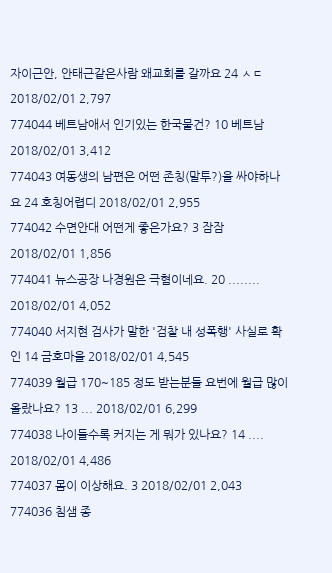자이근안, 안태근같은사람 왜교회를 갈까요 24 ㅅㄷ 2018/02/01 2,797
774044 베트남애서 인기있는 한국물건? 10 베트남 2018/02/01 3,412
774043 여동생의 남편은 어떤 존칭(말투?)을 싸야하나요 24 호칭어렵디 2018/02/01 2,955
774042 수면안대 어떤게 좋은가요? 3 잠잠 2018/02/01 1,856
774041 뉴스공장 나경원은 극혐이네요. 20 ........ 2018/02/01 4,052
774040 서지현 검사가 말한 '검찰 내 성폭행' 사실로 확인 14 금호마을 2018/02/01 4,545
774039 월급 170~185 정도 받는분들 요번에 월급 많이 올랐나요? 13 ... 2018/02/01 6,299
774038 나이들수록 커지는 게 뭐가 있나요? 14 .... 2018/02/01 4,486
774037 몸이 이상해요. 3 2018/02/01 2,043
774036 침샘 종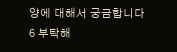양에 대해서 궁금합니다 6 부탁해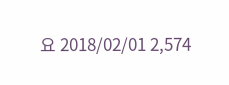요 2018/02/01 2,574